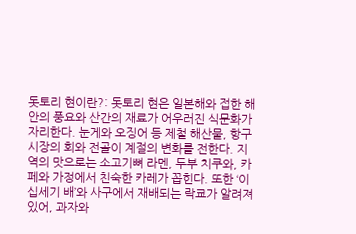돗토리 현이란?: 돗토리 현은 일본해와 접한 해안의 풍요와 산간의 재료가 어우러진 식문화가 자리한다. 눈게와 오징어 등 제철 해산물, 항구 시장의 회와 전골이 계절의 변화를 전한다. 지역의 맛으로는 소고기뼈 라멘, 두부 치쿠와, 카페와 가정에서 친숙한 카레가 꼽힌다. 또한 ‘이십세기 배’와 사구에서 재배되는 락쿄가 알려져 있어, 과자와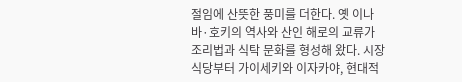절임에 산뜻한 풍미를 더한다. 옛 이나바·호키의 역사와 산인 해로의 교류가 조리법과 식탁 문화를 형성해 왔다. 시장 식당부터 가이세키와 이자카야, 현대적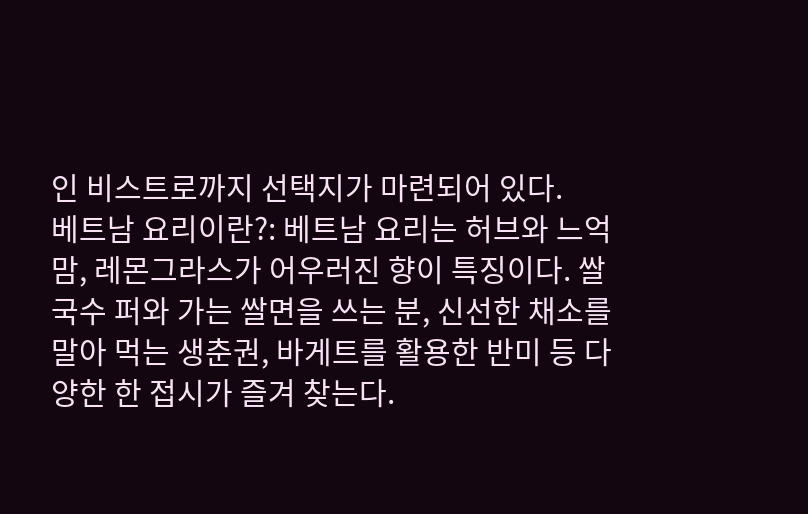인 비스트로까지 선택지가 마련되어 있다.
베트남 요리이란?: 베트남 요리는 허브와 느억맘, 레몬그라스가 어우러진 향이 특징이다. 쌀국수 퍼와 가는 쌀면을 쓰는 분, 신선한 채소를 말아 먹는 생춘권, 바게트를 활용한 반미 등 다양한 한 접시가 즐겨 찾는다.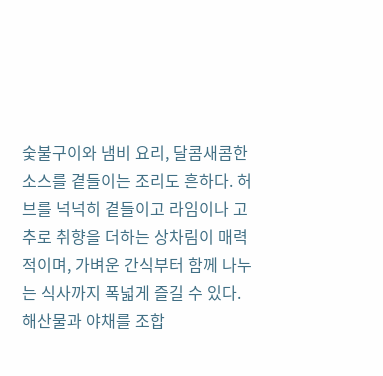숯불구이와 냄비 요리, 달콤새콤한 소스를 곁들이는 조리도 흔하다. 허브를 넉넉히 곁들이고 라임이나 고추로 취향을 더하는 상차림이 매력적이며, 가벼운 간식부터 함께 나누는 식사까지 폭넓게 즐길 수 있다. 해산물과 야채를 조합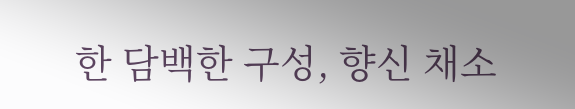한 담백한 구성, 향신 채소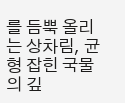를 듬뿍 올리는 상차림, 균형 잡힌 국물의 깊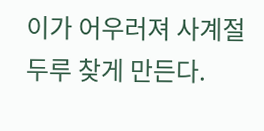이가 어우러져 사계절 두루 찾게 만든다.